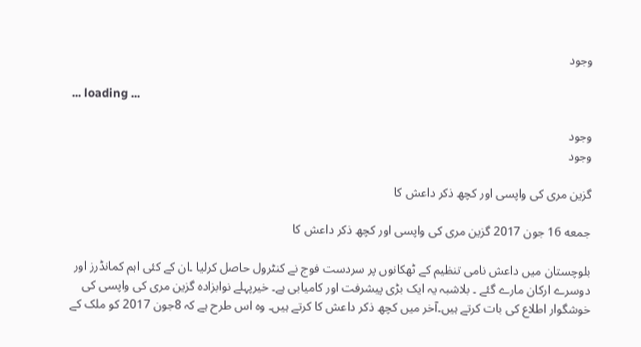وجود

... loading ...

وجود
وجود

گزین مری کی واپسی اور کچھ ذکر داعش کا

جمعه 16 جون 2017 گزین مری کی واپسی اور کچھ ذکر داعش کا

بلوچستان میں داعش نامی تنظیم کے ٹھکانوں پر سردست فوج نے کنٹرول حاصل کرلیا ۔ان کے کئی اہم کمانڈرز اور دوسرے ارکان مارے گئے ۔ بلاشبہ یہ ایک بڑی پیشرفت اور کامیابی ہے۔ خیرپہلے نوابزادہ گزین مری کی واپسی کی خوشگوار اطلاع کی بات کرتے ہیں۔آخر میں کچھ ذکر داعش کا کرتے ہیں۔ وہ اس طرح ہے کہ 8جون 2017 کو ملک کے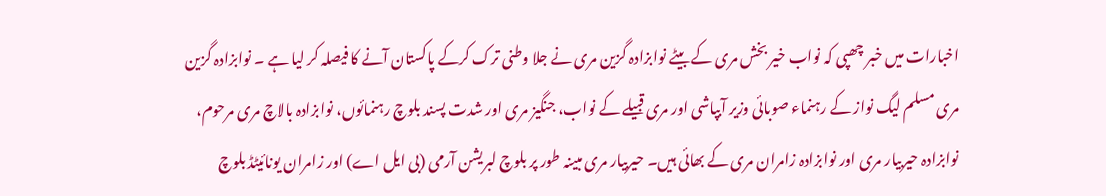اخبارات میں خبر چھپی کہ نواب خیر بخش مری کے بیٹے نوابزادہ گزین مری نے جلا وطنی ترک کرکے پاکستان آنے کا فیصلہ کر لیا ہے ۔ نوابزادہ گزین مری مسلم لیگ نواز کے رہنماء صوبائی وزیر آبپاشی اور مری قبیلے کے نواب، جنگیز مری اور شدت پسند بلوچ رہنمائوں، نوابزادہ بالاچ مری مرحوم، نوابزادہ حیربیار مری اور نوابزادہ زامران مری کے بھائی ہیں۔ حیربیار مری مبینہ طور پر بلوچ لبریشن آرمی (بی ایل اے) اور زامران یونائیٹڈ بلوچ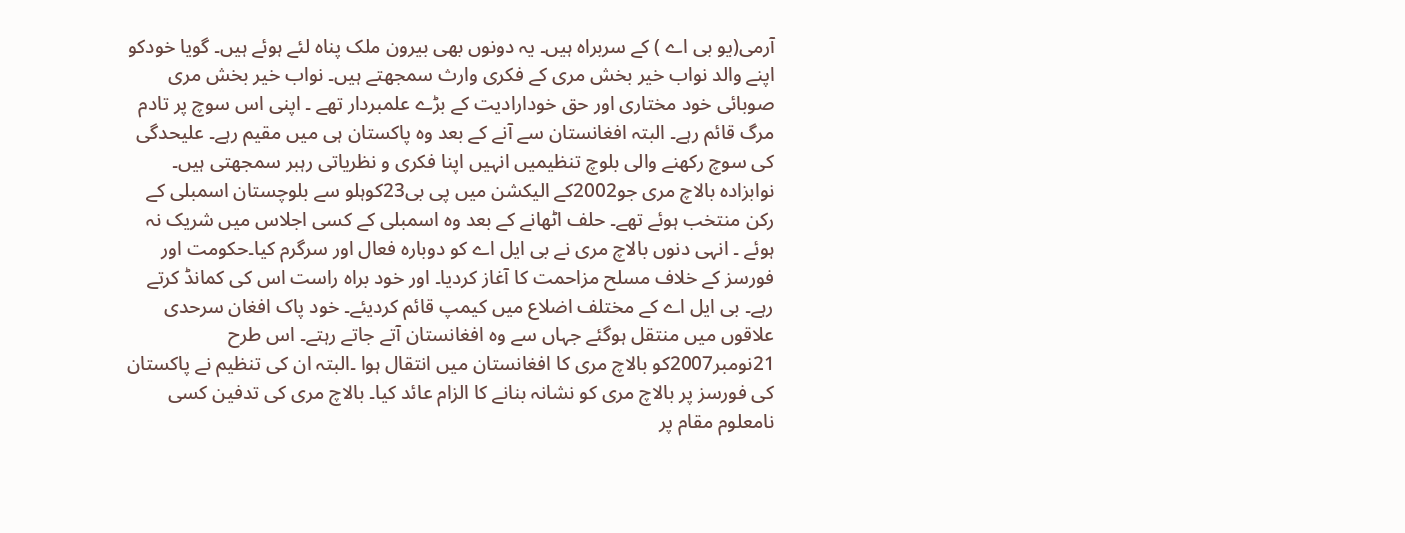آرمی(یو بی اے ) کے سربراہ ہیں۔ یہ دونوں بھی بیرون ملک پناہ لئے ہوئے ہیں۔ گویا خودکو اپنے والد نواب خیر بخش مری کے فکری وارث سمجھتے ہیں۔ نواب خیر بخش مری صوبائی خود مختاری اور حق خودارادیت کے بڑے علمبردار تھے ۔ اپنی اس سوچ پر تادم مرگ قائم رہے۔ البتہ افغانستان سے آنے کے بعد وہ پاکستان ہی میں مقیم رہے۔ علیحدگی کی سوچ رکھنے والی بلوچ تنظیمیں انہیں اپنا فکری و نظریاتی رہبر سمجھتی ہیں۔ نوابزادہ بالاچ مری جو2002کے الیکشن میں پی بی23کوہلو سے بلوچستان اسمبلی کے رکن منتخب ہوئے تھے۔ حلف اٹھانے کے بعد وہ اسمبلی کے کسی اجلاس میں شریک نہ ہوئے ۔ انہی دنوں بالاچ مری نے بی ایل اے کو دوبارہ فعال اور سرگرم کیا۔حکومت اور فورسز کے خلاف مسلح مزاحمت کا آغاز کردیا۔ اور خود براہ راست اس کی کمانڈ کرتے رہے۔ بی ایل اے کے مختلف اضلاع میں کیمپ قائم کردیئے۔ خود پاک افغان سرحدی علاقوں میں منتقل ہوگئے جہاں سے وہ افغانستان آتے جاتے رہتے۔ اس طرح 21نومبر2007کو بالاچ مری کا افغانستان میں انتقال ہوا ۔البتہ ان کی تنظیم نے پاکستان کی فورسز پر بالاچ مری کو نشانہ بنانے کا الزام عائد کیا۔ بالاچ مری کی تدفین کسی نامعلوم مقام پر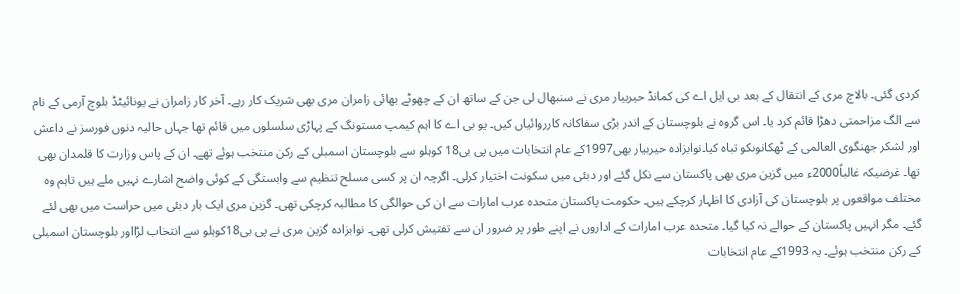کردی گئی۔ بالاچ مری کے انتقال کے بعد بی ایل اے کی کمانڈ حیربیار مری نے سنبھال لی جن کے ساتھ ان کے چھوٹے بھائی زامران مری بھی شریک کار رہے۔ آخر کار زامران نے یونائیٹڈ بلوچ آرمی کے نام سے الگ مزاحمتی دھڑا قائم کرد یا۔ اس گروہ نے بلوچستان کے اندر بڑی سفاکانہ کارروائیاں کیں۔ یو بی اے کا اہم کیمپ مستونگ کے پہاڑی سلسلوں میں قائم تھا جہاں حالیہ دنوں فورسز نے داعش اور لشکر جھنگوی العالمی کے ٹھکانوںکو تباہ کیا۔نوابزادہ حیربیار بھی1997کے عام انتخابات میں پی بی18 کوہلو سے بلوچستان اسمبلی کے رکن منتخب ہوئے تھے۔ ان کے پاس وزارت کا قلمدان بھی تھا۔ غرضیکہ غالباً2000ء میں گزین مری بھی پاکستان سے نکل گئے اور دبئی میں سکونت اختیار کرلی۔ اگرچہ ان پر کسی مسلح تنظیم سے وابستگی کے کوئی واضح اشارے نہیں ملے ہیں تاہم وہ مختلف مواقعوں پر بلوچستان کی آزادی کا اظہار کرچکے ہیں۔ حکومت پاکستان متحدہ عرب امارات سے ان کی حوالگی کا مطالبہ کرچکی تھی۔ گزین مری ایک بار دبئی میں حراست میں بھی لئے گئے۔ مگر انہیں پاکستان کے حوالے نہ کیا گیا۔ متحدہ عرب امارات کے اداروں نے اپنے طور پر ضرور ان سے تفتیش کرلی تھی۔ نوابزادہ گزین مری نے پی بی18کوہلو سے انتخاب لڑااور بلوچستان اسمبلی کے رکن منتخب ہوئے۔ یہ 1993کے عام انتخابات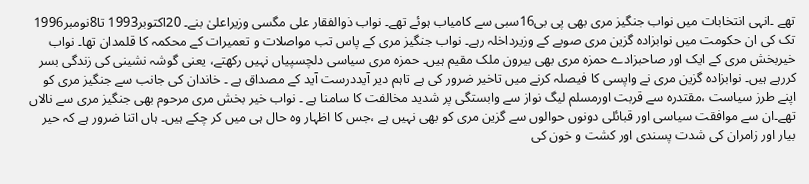تھے ۔انہی انتخابات میں نواب جنگیز مری بھی پی بی16سبی سے کامیاب ہوئے تھے۔ نواب ذوالفقار علی مگسی وزیراعلیٰ بنے۔ 20اکتوبر1993 تا8نومبر1996 تک کی ان حکومت میں نوابزادہ گزین مری صوبے کے وزیرداخلہ رہے۔ نواب جنگیز مری کے پاس تب مواصلات و تعمیرات کے محکمہ کا قلمدان تھا۔ نواب خیربخش مری کے ایک اور صاحبزادے حمزہ مری بھی بیرون ملک مقیم ہیں۔ حمزہ مری سیاسی دلچسپیاں نہیں رکھتے، یعنی گوشہ نشینی کی زندگی بسر کررہے ہیں۔ نوابزادہ گزین مری نے واپسی کا فیصلہ کرنے میں تاخیر ضرور کی ہے تاہم دیر آیددرست آید کے مصداق ہے ۔ خاندان کی جانب سے جنگیز مری کو اپنے طرز سیاست ،مقتدرہ سے قربت اورمسلم لیگ نواز سے وابستگی پر شدید مخالفت کا سامنا ہے ۔ نواب خیر بخش مری مرحوم بھی جنگیز مری سے نالاں تھے۔ان سے موافقت سیاسی اور قبائلی دونوں حوالوں سے گزین مری کو بھی نہیں ہے ،جس کا اظہار وہ حال ہی میں کر چکے ہیں۔ ہاں اتنا ضرور ہے کہ حیر بیار اور زامران کی شدت پسندی اور کشت و خون کی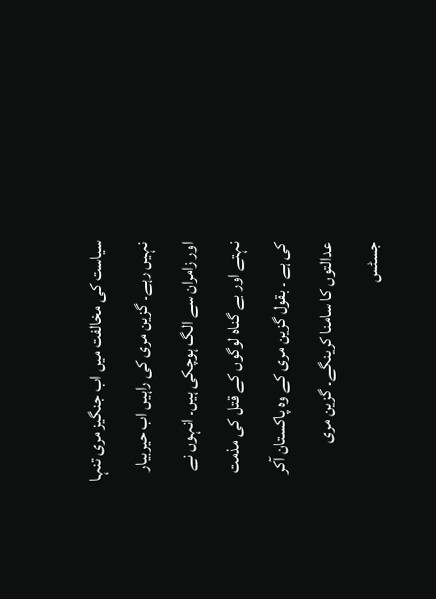سیاست کی مخالفت میں اب جنگیز مری تنہا نہیں رہے۔ گزین مری کی راہیں اب حیربیار اور زامران سے الگ ہوچکی ہیں۔ انہوں نے نہتے اور بے گناہ لوگوں کے قتل کی مذمت کی ہے ۔ بقول گزین مری کے وہ پاکستان آکر عدالتوں کا سامنا کرینگے۔ گزین مری جسٹس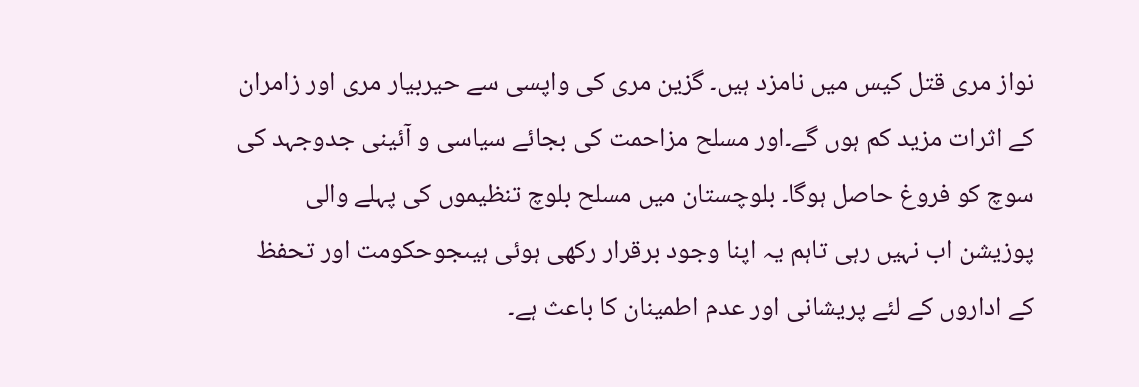نواز مری قتل کیس میں نامزد ہیں۔ گزین مری کی واپسی سے حیربیار مری اور زامران کے اثرات مزید کم ہوں گے۔اور مسلح مزاحمت کی بجائے سیاسی و آئینی جدوجہد کی سوچ کو فروغ حاصل ہوگا۔ بلوچستان میں مسلح بلوچ تنظیموں کی پہلے والی پوزیشن اب نہیں رہی تاہم یہ اپنا وجود برقرار رکھی ہوئی ہیںجوحکومت اور تحفظ کے اداروں کے لئے پریشانی اور عدم اطمینان کا باعث ہے۔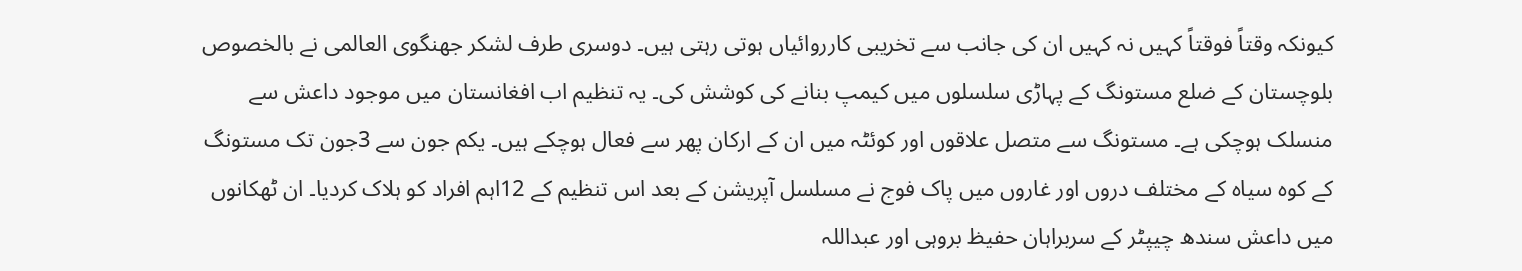کیونکہ وقتاً فوقتاً کہیں نہ کہیں ان کی جانب سے تخریبی کارروائیاں ہوتی رہتی ہیں۔ دوسری طرف لشکر جھنگوی العالمی نے بالخصوص بلوچستان کے ضلع مستونگ کے پہاڑی سلسلوں میں کیمپ بنانے کی کوشش کی۔ یہ تنظیم اب افغانستان میں موجود داعش سے منسلک ہوچکی ہے۔ مستونگ سے متصل علاقوں اور کوئٹہ میں ان کے ارکان پھر سے فعال ہوچکے ہیں۔ یکم جون سے 3جون تک مستونگ کے کوہ سیاہ کے مختلف دروں اور غاروں میں پاک فوج نے مسلسل آپریشن کے بعد اس تنظیم کے 12اہم افراد کو ہلاک کردیا۔ ان ٹھکانوں میں داعش سندھ چیپٹر کے سربراہان حفیظ بروہی اور عبداللہ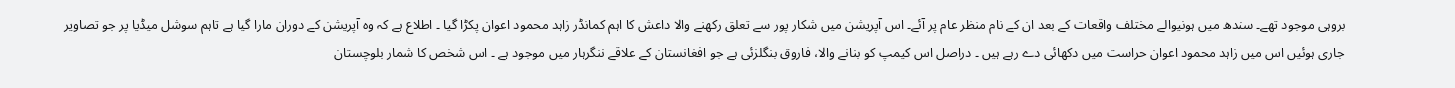بروہی موجود تھے۔ سندھ میں ہونیوالے مختلف واقعات کے بعد ان کے نام منظر عام پر آئے۔ اس آپریشن میں شکار پور سے تعلق رکھنے والا داعش کا اہم کمانڈر زاہد محمود اعوان پکڑا گیا ۔ اطلاع ہے کہ وہ آپریشن کے دوران مارا گیا ہے تاہم سوشل میڈیا پر جو تصاویر جاری ہوئیں اس میں زاہد محمود اعوان حراست میں دکھائی دے رہے ہیں ۔ دراصل اس کیمپ کو بنانے والا، فاروق بنگلزئی ہے جو افغانستان کے علاقے ننگرہار میں موجود ہے ۔ اس شخص کا شمار بلوچستان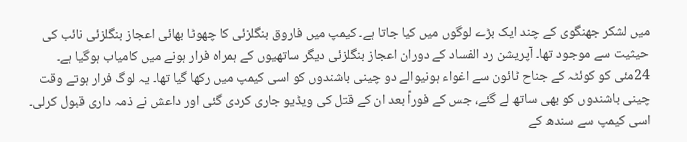میں لشکر جھنگوی کے چند ایک بڑے لوگوں میں کیا جاتا ہے۔ کیمپ میں فاروق بنگلزئی کا چھوٹا بھائی اعجاز بنگلزئی نائب کی حیثیت سے موجود تھا۔ آپریشن رد الفساد کے دوران اعجاز بنگلزئی دیگر ساتھیوں کے ہمراہ فرار ہونے میں کامیاب ہوگیا ہے۔ 24مئی کو کوئٹہ کے جناح ٹائون سے اغواء ہونیوالے دو چینی باشندوں کو اسی کیمپ میں رکھا گیا تھا۔ یہ لوگ فرار ہوتے وقت چینی باشندوں کو بھی ساتھ لے گئے، جس کے فوراً بعد ان کے قتل کی ویڈیو جاری کردی گئی اور داعش نے ذمہ داری قبول کرلی۔ اسی کیمپ سے سندھ کے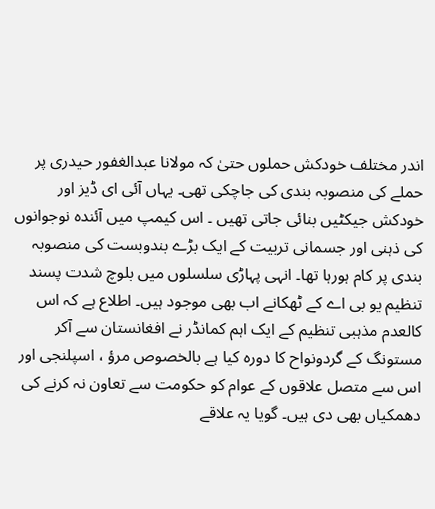اندر مختلف خودکش حملوں حتیٰ کہ مولانا عبدالغفور حیدری پر حملے کی منصوبہ بندی کی جاچکی تھی۔ یہاں آئی ای ڈیز اور خودکش جیکٹیں بنائی جاتی تھیں ۔ اس کیمپ میں آئندہ نوجوانوں کی ذہنی اور جسمانی تربیت کے ایک بڑے بندوبست کی منصوبہ بندی پر کام ہورہا تھا۔ انہی پہاڑی سلسلوں میں بلوچ شدت پسند تنظیم یو بی اے کے ٹھکانے اب بھی موجود ہیں۔ اطلاع ہے کہ اس کالعدم مذہبی تنظیم کے ایک اہم کمانڈر نے افغانستان سے آکر مستونگ کے گردونواح کا دورہ کیا ہے بالخصوص مرؤ ، اسپلنجی اور اس سے متصل علاقوں کے عوام کو حکومت سے تعاون نہ کرنے کی دھمکیاں بھی دی ہیں۔ گویا یہ علاقے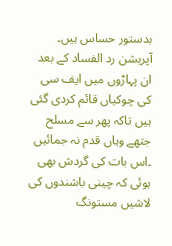بدستور حساس ہیں۔ آپریشن رد الفساد کے بعد ان پہاڑوں میں ایف سی کی چوکیاں قائم کردی گئی ہیں تاکہ پھر سے مسلح جتھے وہاں قدم نہ جمائیں ۔اس بات کی گردش بھی ہوئی کہ چینی باشندوں کی لاشیں مستونگ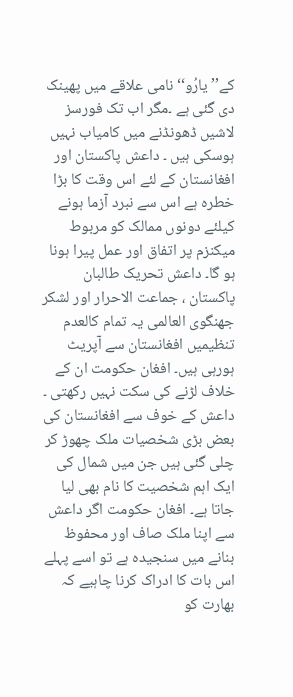کے’’ یارُو‘‘نامی علاقے میں پھینک دی گئی ہے ۔مگر اب تک فورسز لاشیں ڈھونڈنے میں کامیاب نہیں ہوسکی ہیں ۔ داعش پاکستان اور افغانستان کے لئے اس وقت کا بڑا خطرہ ہے اس سے نبرد آزما ہونے کیلئے دونوں ممالک کو مربوط میکنزم پر اتفاق اور عمل پیرا ہونا ہو گا۔ داعش تحریک طالبان پاکستان ، جماعت الاحرار اور لشکر جھنگوی العالمی یہ تمام کالعدم تنظیمیں افغانستان سے آپریٹ ہورہی ہیں۔ افغان حکومت ان کے خلاف لڑنے کی سکت نہیں رکھتی ۔ داعش کے خوف سے افغانستان کی بعض بڑی شخصیات ملک چھوڑ کر چلی گئی ہیں جن میں شمال کی ایک اہم شخصیت کا نام بھی لیا جاتا ہے۔ افغان حکومت اگر داعش سے اپنا ملک صاف اور محفوظ بنانے میں سنجیدہ ہے تو اسے پہلے اس بات کا ادراک کرنا چاہیے کہ بھارت کو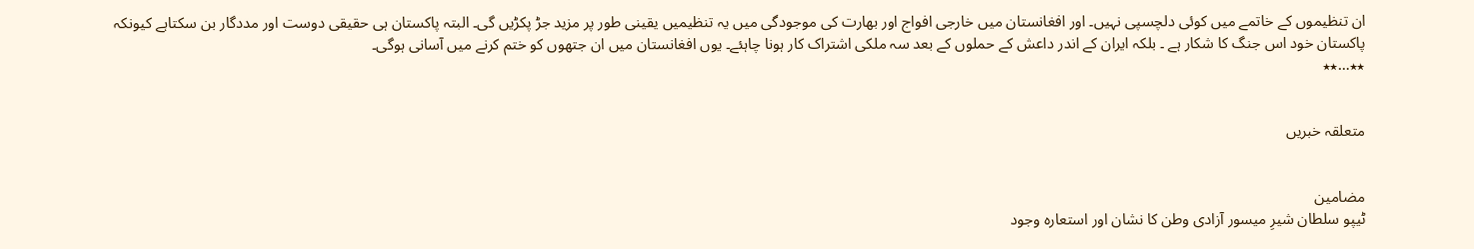ان تنظیموں کے خاتمے میں کوئی دلچسپی نہیں۔ اور افغانستان میں خارجی افواج اور بھارت کی موجودگی میں یہ تنظیمیں یقینی طور پر مزید جڑ پکڑیں گی۔ البتہ پاکستان ہی حقیقی دوست اور مددگار بن سکتاہے کیونکہ پاکستان خود اس جنگ کا شکار ہے ۔ بلکہ ایران کے اندر داعش کے حملوں کے بعد سہ ملکی اشتراک کار ہونا چاہئے۔ یوں افغانستان میں ان جتھوں کو ختم کرنے میں آسانی ہوگی۔
٭٭…٭٭


متعلقہ خبریں


مضامین
ٹیپو سلطان شیرِ میسور آزادی وطن کا نشان اور استعارہ وجود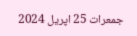جمعرات 25 اپریل 2024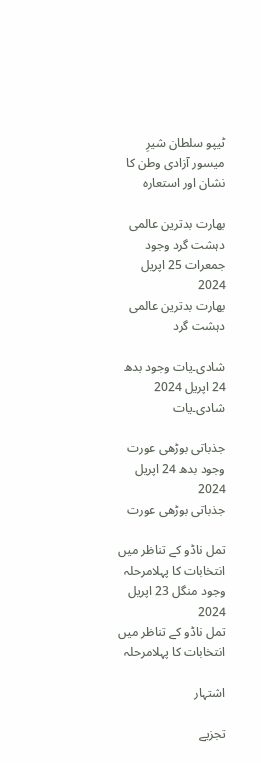ٹیپو سلطان شیرِ میسور آزادی وطن کا نشان اور استعارہ

بھارت بدترین عالمی دہشت گرد وجود جمعرات 25 اپریل 2024
بھارت بدترین عالمی دہشت گرد

شادی۔یات وجود بدھ 24 اپریل 2024
شادی۔یات

جذباتی بوڑھی عورت وجود بدھ 24 اپریل 2024
جذباتی بوڑھی عورت

تمل ناڈو کے تناظر میں انتخابات کا پہلامرحلہ وجود منگل 23 اپریل 2024
تمل ناڈو کے تناظر میں انتخابات کا پہلامرحلہ

اشتہار

تجزیے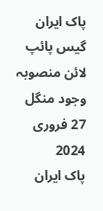پاک ایران گیس پائپ لائن منصوبہ وجود منگل 27 فروری 2024
پاک ایران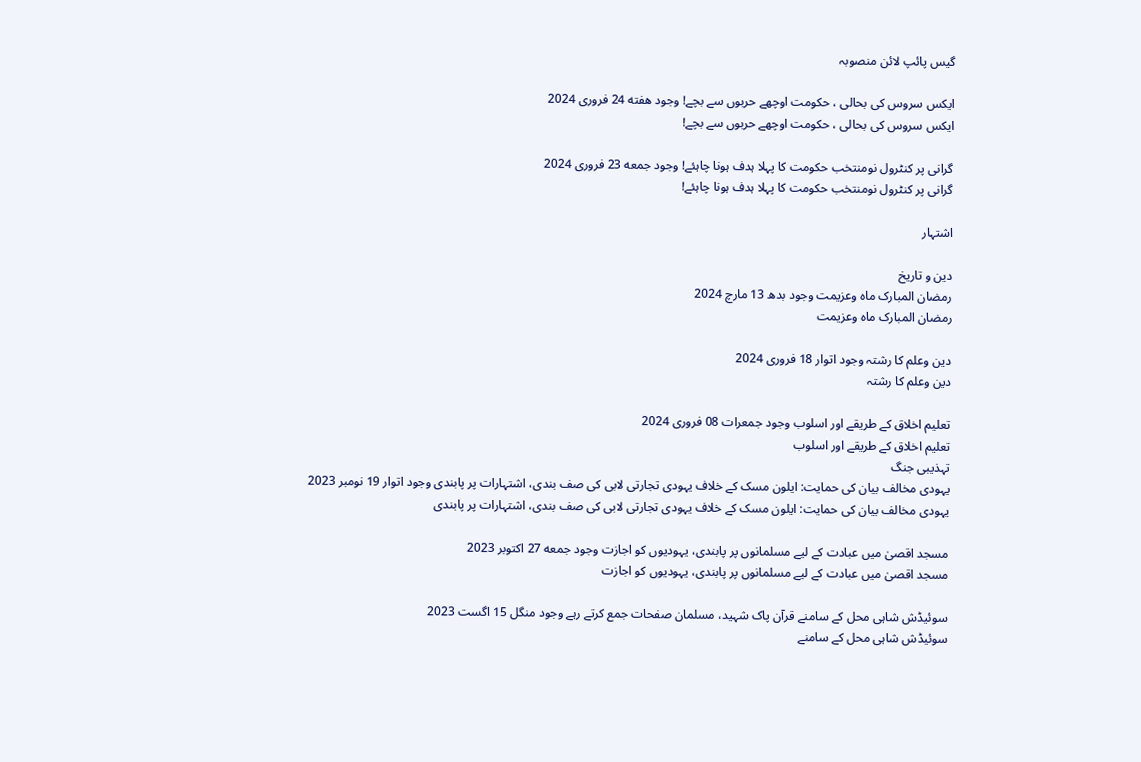گیس پائپ لائن منصوبہ

ایکس سروس کی بحالی ، حکومت اوچھے حربوں سے بچے! وجود هفته 24 فروری 2024
ایکس سروس کی بحالی ، حکومت اوچھے حربوں سے بچے!

گرانی پر کنٹرول نومنتخب حکومت کا پہلا ہدف ہونا چاہئے! وجود جمعه 23 فروری 2024
گرانی پر کنٹرول نومنتخب حکومت کا پہلا ہدف ہونا چاہئے!

اشتہار

دین و تاریخ
رمضان المبارک ماہ وعزیمت وجود بدھ 13 مارچ 2024
رمضان المبارک ماہ وعزیمت

دین وعلم کا رشتہ وجود اتوار 18 فروری 2024
دین وعلم کا رشتہ

تعلیم اخلاق کے طریقے اور اسلوب وجود جمعرات 08 فروری 2024
تعلیم اخلاق کے طریقے اور اسلوب
تہذیبی جنگ
یہودی مخالف بیان کی حمایت: ایلون مسک کے خلاف یہودی تجارتی لابی کی صف بندی، اشتہارات پر پابندی وجود اتوار 19 نومبر 2023
یہودی مخالف بیان کی حمایت: ایلون مسک کے خلاف یہودی تجارتی لابی کی صف بندی، اشتہارات پر پابندی

مسجد اقصیٰ میں عبادت کے لیے مسلمانوں پر پابندی، یہودیوں کو اجازت وجود جمعه 27 اکتوبر 2023
مسجد اقصیٰ میں عبادت کے لیے مسلمانوں پر پابندی، یہودیوں کو اجازت

سوئیڈش شاہی محل کے سامنے قرآن پاک شہید، مسلمان صفحات جمع کرتے رہے وجود منگل 15 اگست 2023
سوئیڈش شاہی محل کے سامنے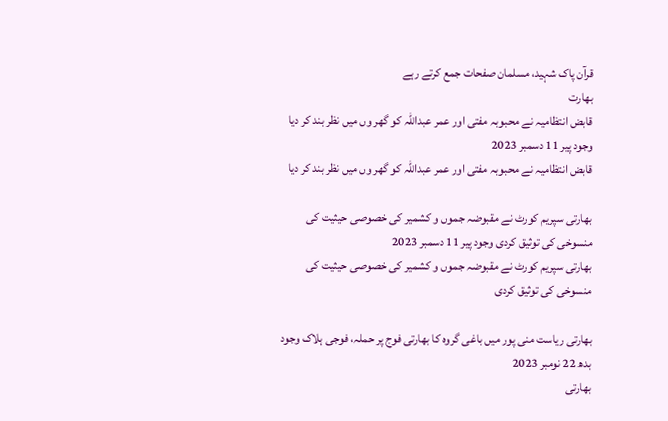قرآن پاک شہید، مسلمان صفحات جمع کرتے رہے
بھارت
قابض انتظامیہ نے محبوبہ مفتی اور عمر عبداللہ کو گھر وں میں نظر بند کر دیا وجود پیر 11 دسمبر 2023
قابض انتظامیہ نے محبوبہ مفتی اور عمر عبداللہ کو گھر وں میں نظر بند کر دیا

بھارتی سپریم کورٹ نے مقبوضہ جموں و کشمیر کی خصوصی حیثیت کی منسوخی کی توثیق کردی وجود پیر 11 دسمبر 2023
بھارتی سپریم کورٹ نے مقبوضہ جموں و کشمیر کی خصوصی حیثیت کی منسوخی کی توثیق کردی

بھارتی ریاست منی پور میں باغی گروہ کا بھارتی فوج پر حملہ، فوجی ہلاک وجود بدھ 22 نومبر 2023
بھارتی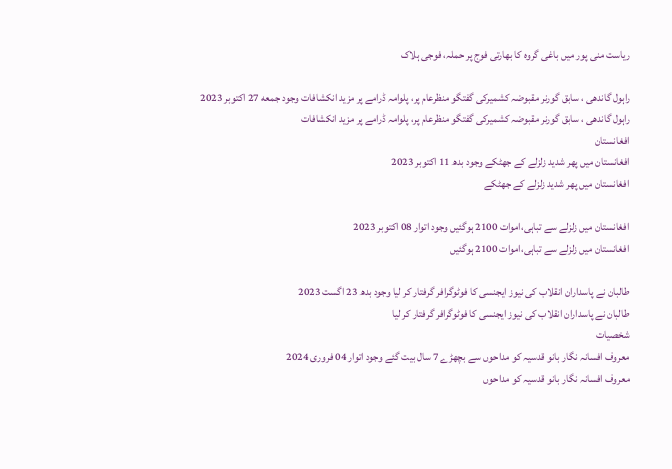ریاست منی پور میں باغی گروہ کا بھارتی فوج پر حملہ، فوجی ہلاک

راہول گاندھی ، سابق گورنر مقبوضہ کشمیرکی گفتگو منظرعام پر، پلوامہ ڈرامے پر مزید انکشافات وجود جمعه 27 اکتوبر 2023
راہول گاندھی ، سابق گورنر مقبوضہ کشمیرکی گفتگو منظرعام پر، پلوامہ ڈرامے پر مزید انکشافات
افغانستان
افغانستان میں پھر شدید زلزلے کے جھٹکے وجود بدھ 11 اکتوبر 2023
افغانستان میں پھر شدید زلزلے کے جھٹکے

افغانستان میں زلزلے سے تباہی،اموات 2100 ہوگئیں وجود اتوار 08 اکتوبر 2023
افغانستان میں زلزلے سے تباہی،اموات 2100 ہوگئیں

طالبان نے پاسداران انقلاب کی نیوز ایجنسی کا فوٹوگرافر گرفتار کر لیا وجود بدھ 23 اگست 2023
طالبان نے پاسداران انقلاب کی نیوز ایجنسی کا فوٹوگرافر گرفتار کر لیا
شخصیات
معروف افسانہ نگار بانو قدسیہ کو مداحوں سے بچھڑے 7 سال بیت گئے وجود اتوار 04 فروری 2024
معروف افسانہ نگار بانو قدسیہ کو مداحوں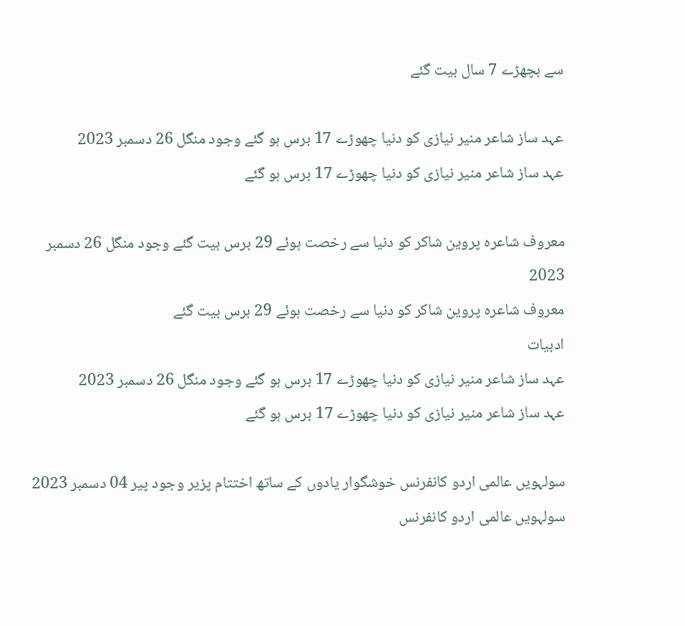سے بچھڑے 7 سال بیت گئے

عہد ساز شاعر منیر نیازی کو دنیا چھوڑے 17 برس ہو گئے وجود منگل 26 دسمبر 2023
عہد ساز شاعر منیر نیازی کو دنیا چھوڑے 17 برس ہو گئے

معروف شاعرہ پروین شاکر کو دنیا سے رخصت ہوئے 29 برس بیت گئے وجود منگل 26 دسمبر 2023
معروف شاعرہ پروین شاکر کو دنیا سے رخصت ہوئے 29 برس بیت گئے
ادبیات
عہد ساز شاعر منیر نیازی کو دنیا چھوڑے 17 برس ہو گئے وجود منگل 26 دسمبر 2023
عہد ساز شاعر منیر نیازی کو دنیا چھوڑے 17 برس ہو گئے

سولہویں عالمی اردو کانفرنس خوشگوار یادوں کے ساتھ اختتام پزیر وجود پیر 04 دسمبر 2023
سولہویں عالمی اردو کانفرنس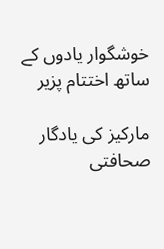خوشگوار یادوں کے ساتھ اختتام پزیر

مارکیز کی یادگار صحافتی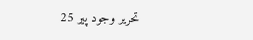تحریر وجود پیر 25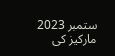ستمبر 2023
مارکیز کی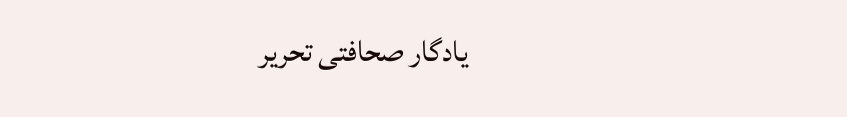یادگار صحافتی تحریر